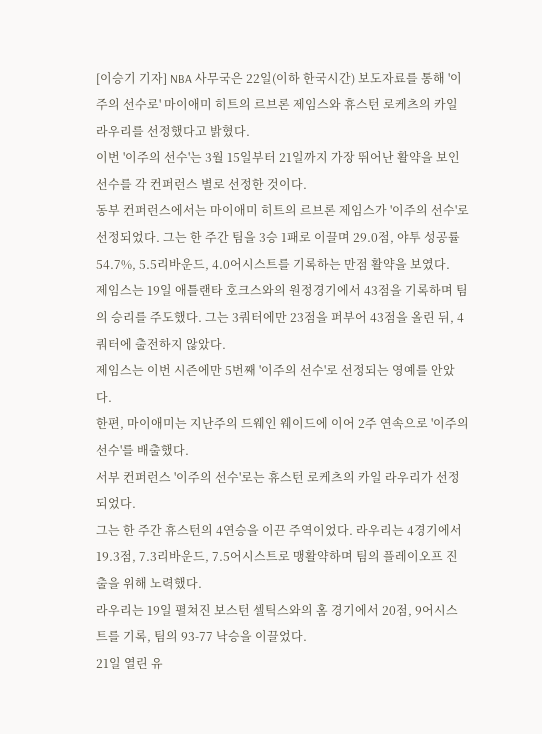[이승기 기자] NBA 사무국은 22일(이하 한국시간) 보도자료를 통해 '이주의 선수로' 마이애미 히트의 르브론 제임스와 휴스턴 로케츠의 카일 라우리를 선정했다고 밝혔다.
이번 '이주의 선수'는 3월 15일부터 21일까지 가장 뛰어난 활약을 보인 선수를 각 컨퍼런스 별로 선정한 것이다.
동부 컨퍼런스에서는 마이애미 히트의 르브론 제임스가 '이주의 선수'로 선정되었다. 그는 한 주간 팀을 3승 1패로 이끌며 29.0점, 야투 성공률 54.7%, 5.5리바운드, 4.0어시스트를 기록하는 만점 활약을 보였다.
제임스는 19일 애틀랜타 호크스와의 원정경기에서 43점을 기록하며 팀의 승리를 주도했다. 그는 3쿼터에만 23점을 퍼부어 43점을 올린 뒤, 4쿼터에 출전하지 않았다.
제임스는 이번 시즌에만 5번째 '이주의 선수'로 선정되는 영예를 안았다.
한편, 마이애미는 지난주의 드웨인 웨이드에 이어 2주 연속으로 '이주의 선수'를 배출했다.
서부 컨퍼런스 '이주의 선수'로는 휴스턴 로케츠의 카일 라우리가 선정되었다.
그는 한 주간 휴스턴의 4연승을 이끈 주역이었다. 라우리는 4경기에서 19.3점, 7.3리바운드, 7.5어시스트로 맹활약하며 팀의 플레이오프 진출을 위해 노력했다.
라우리는 19일 펼쳐진 보스턴 셀틱스와의 홈 경기에서 20점, 9어시스트를 기록, 팀의 93-77 낙승을 이끌었다.
21일 열린 유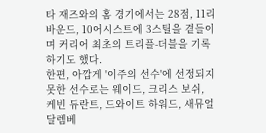타 재즈와의 홈 경기에서는 28점, 11리바운드, 10어시스트에 3스틸을 곁들이며 커리어 최초의 트리플-더블을 기록하기도 했다.
한편, 아깝게 '이주의 선수'에 선정되지 못한 선수로는 웨이드, 크리스 보쉬, 케빈 듀란트, 드와이트 하워드, 새뮤얼 달렘베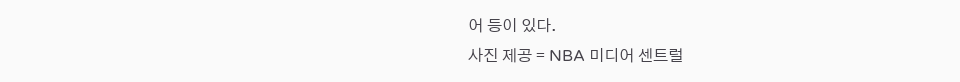어 등이 있다.
사진 제공 = NBA 미디어 센트럴